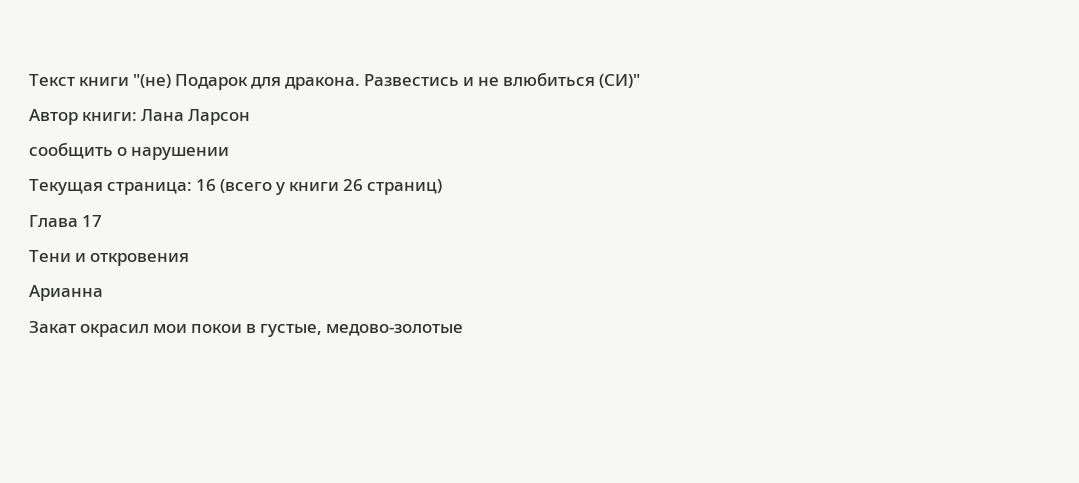Текст книги "(не) Подарок для дракона. Развестись и не влюбиться (СИ)"
Автор книги: Лана Ларсон
сообщить о нарушении
Текущая страница: 16 (всего у книги 26 страниц)
Глава 17
Тени и откровения
Арианна
Закат окрасил мои покои в густые, медово-золотые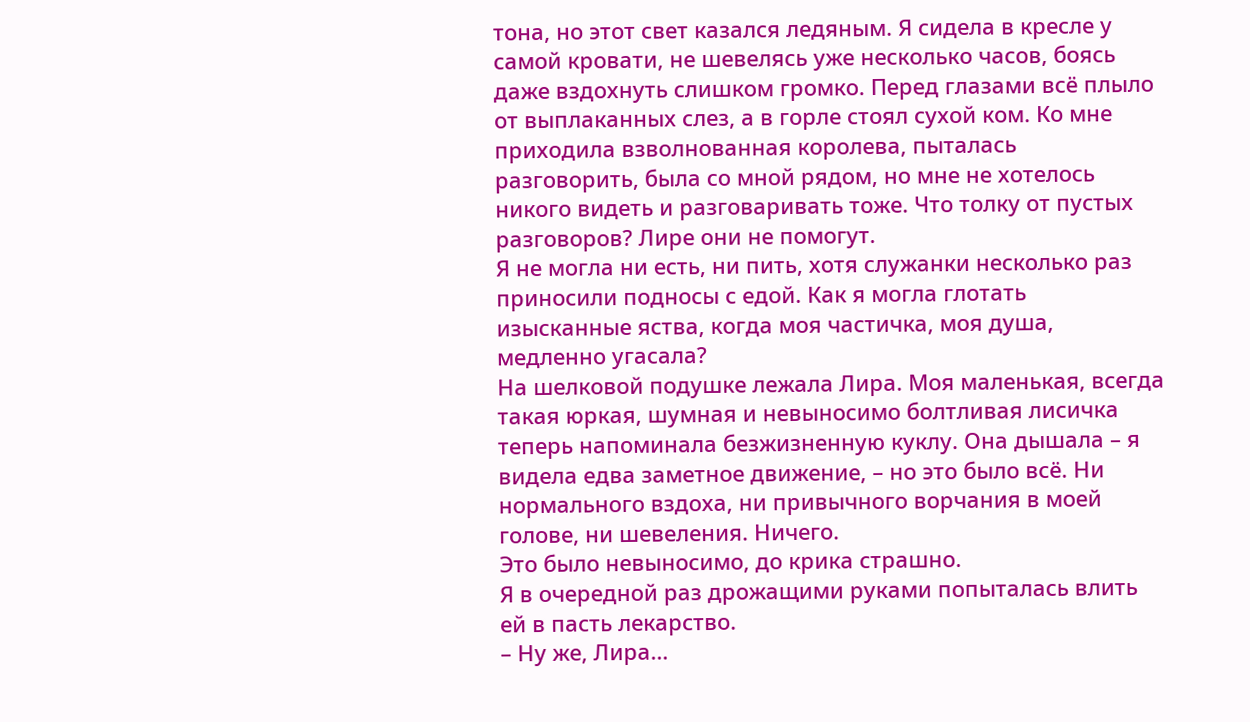тона, но этот свет казался ледяным. Я сидела в кресле у самой кровати, не шевелясь уже несколько часов, боясь даже вздохнуть слишком громко. Перед глазами всё плыло от выплаканных слез, а в горле стоял сухой ком. Ко мне приходила взволнованная королева, пыталась разговорить, была со мной рядом, но мне не хотелось никого видеть и разговаривать тоже. Что толку от пустых разговоров? Лире они не помогут.
Я не могла ни есть, ни пить, хотя служанки несколько раз приносили подносы с едой. Как я могла глотать изысканные яства, когда моя частичка, моя душа, медленно угасала?
На шелковой подушке лежала Лира. Моя маленькая, всегда такая юркая, шумная и невыносимо болтливая лисичка теперь напоминала безжизненную куклу. Она дышала – я видела едва заметное движение, – но это было всё. Ни нормального вздоха, ни привычного ворчания в моей голове, ни шевеления. Ничего.
Это было невыносимо, до крика страшно.
Я в очередной раз дрожащими руками попыталась влить ей в пасть лекарство.
– Ну же, Лира…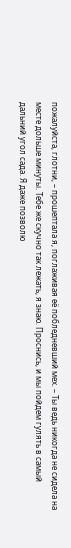пожалуйста, глотни, – прошептала я, поглаживая её побледневший мех. – Ты ведь никогда не сидела на месте дольше минуты. Тебе же скучно так лежать, я знаю. Проснись, и мы пойдем гулять в самый дальний угол сада. Я даже позволю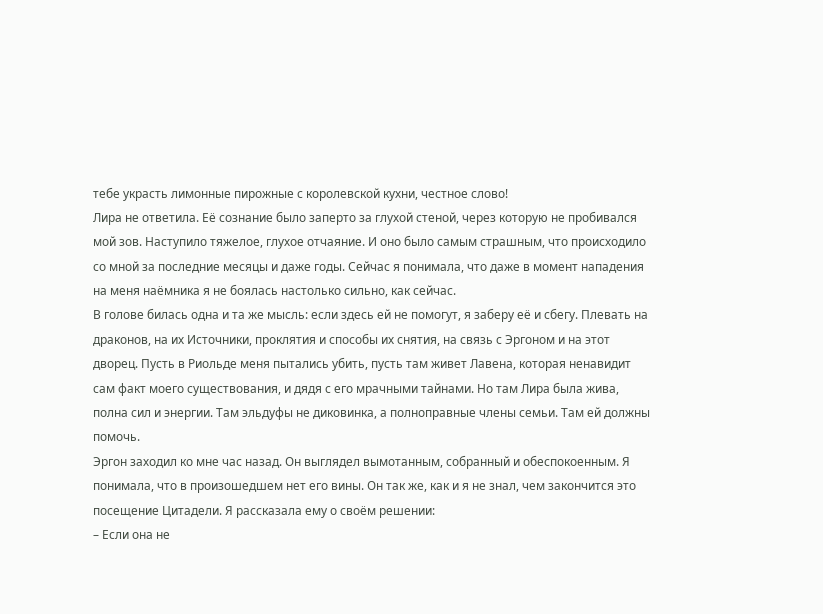тебе украсть лимонные пирожные с королевской кухни, честное слово!
Лира не ответила. Её сознание было заперто за глухой стеной, через которую не пробивался мой зов. Наступило тяжелое, глухое отчаяние. И оно было самым страшным, что происходило со мной за последние месяцы и даже годы. Сейчас я понимала, что даже в момент нападения на меня наёмника я не боялась настолько сильно, как сейчас.
В голове билась одна и та же мысль: если здесь ей не помогут, я заберу её и сбегу. Плевать на драконов, на их Источники, проклятия и способы их снятия, на связь с Эргоном и на этот дворец. Пусть в Риольде меня пытались убить, пусть там живет Лавена, которая ненавидит сам факт моего существования, и дядя с его мрачными тайнами. Но там Лира была жива, полна сил и энергии. Там эльдуфы не диковинка, а полноправные члены семьи. Там ей должны помочь.
Эргон заходил ко мне час назад. Он выглядел вымотанным, собранный и обеспокоенным. Я понимала, что в произошедшем нет его вины. Он так же, как и я не знал, чем закончится это посещение Цитадели. Я рассказала ему о своём решении:
– Если она не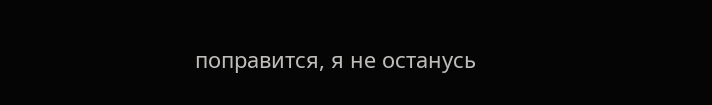поправится, я не останусь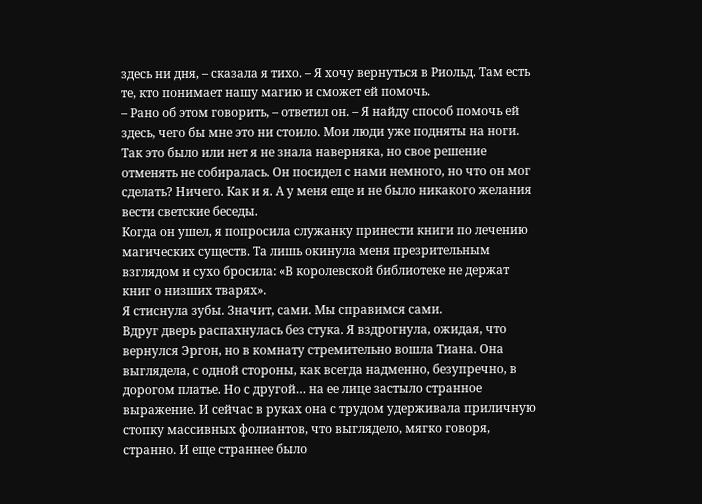здесь ни дня, – сказала я тихо. – Я хочу вернуться в Риольд. Там есть те, кто понимает нашу магию и сможет ей помочь.
– Рано об этом говорить, – ответил он. – Я найду способ помочь ей здесь, чего бы мне это ни стоило. Мои люди уже подняты на ноги.
Так это было или нет я не знала наверняка, но свое решение отменять не собиралась. Он посидел с нами немного, но что он мог сделать? Ничего. Как и я. А у меня еще и не было никакого желания вести светские беседы.
Когда он ушел, я попросила служанку принести книги по лечению магических существ. Та лишь окинула меня презрительным взглядом и сухо бросила: «В королевской библиотеке не держат книг о низших тварях».
Я стиснула зубы. Значит, сами. Мы справимся сами.
Вдруг дверь распахнулась без стука. Я вздрогнула, ожидая, что вернулся Эргон, но в комнату стремительно вошла Тиана. Она выглядела, с одной стороны, как всегда надменно, безупречно, в дорогом платье. Но с другой… на ее лице застыло странное выражение. И сейчас в руках она с трудом удерживала приличную стопку массивных фолиантов, что выглядело, мягко говоря, странно. И еще страннее было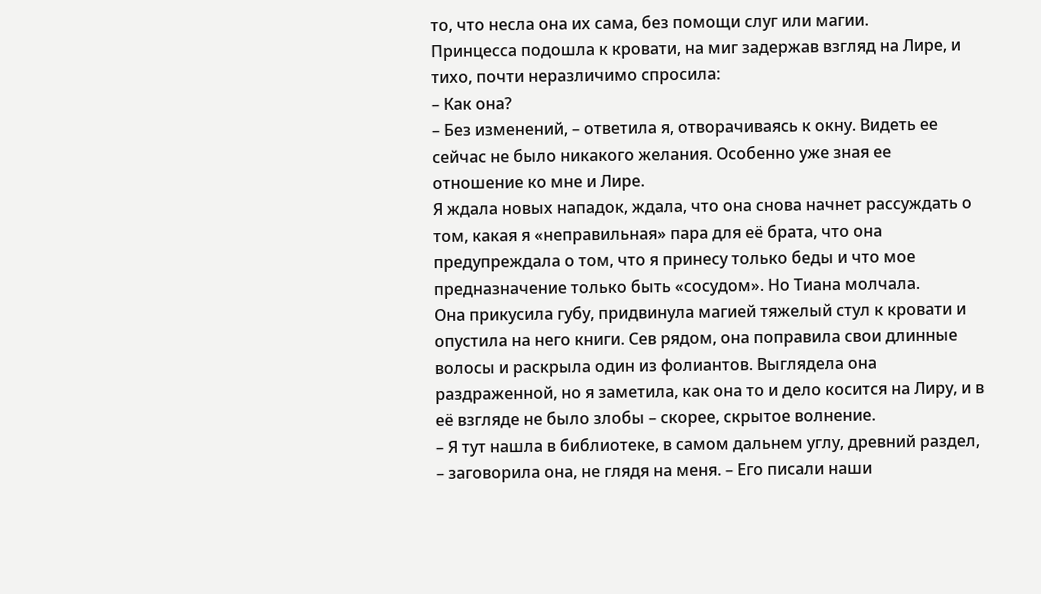то, что несла она их сама, без помощи слуг или магии.
Принцесса подошла к кровати, на миг задержав взгляд на Лире, и тихо, почти неразличимо спросила:
– Как она?
– Без изменений, – ответила я, отворачиваясь к окну. Видеть ее сейчас не было никакого желания. Особенно уже зная ее отношение ко мне и Лире.
Я ждала новых нападок, ждала, что она снова начнет рассуждать о том, какая я «неправильная» пара для её брата, что она предупреждала о том, что я принесу только беды и что мое предназначение только быть «сосудом». Но Тиана молчала.
Она прикусила губу, придвинула магией тяжелый стул к кровати и опустила на него книги. Сев рядом, она поправила свои длинные волосы и раскрыла один из фолиантов. Выглядела она раздраженной, но я заметила, как она то и дело косится на Лиру, и в её взгляде не было злобы – скорее, скрытое волнение.
– Я тут нашла в библиотеке, в самом дальнем углу, древний раздел, – заговорила она, не глядя на меня. – Его писали наши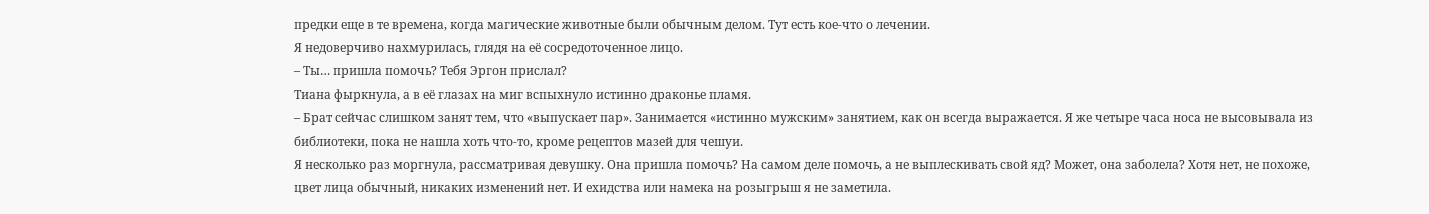предки еще в те времена, когда магические животные были обычным делом. Тут есть кое-что о лечении.
Я недоверчиво нахмурилась, глядя на её сосредоточенное лицо.
– Ты… пришла помочь? Тебя Эргон прислал?
Тиана фыркнула, а в её глазах на миг вспыхнуло истинно драконье пламя.
– Брат сейчас слишком занят тем, что «выпускает пар». Занимается «истинно мужским» занятием, как он всегда выражается. Я же четыре часа носа не высовывала из библиотеки, пока не нашла хоть что-то, кроме рецептов мазей для чешуи.
Я несколько раз моргнула, рассматривая девушку. Она пришла помочь? На самом деле помочь, а не выплескивать свой яд? Может, она заболела? Хотя нет, не похоже, цвет лица обычный, никаких изменений нет. И ехидства или намека на розыгрыш я не заметила.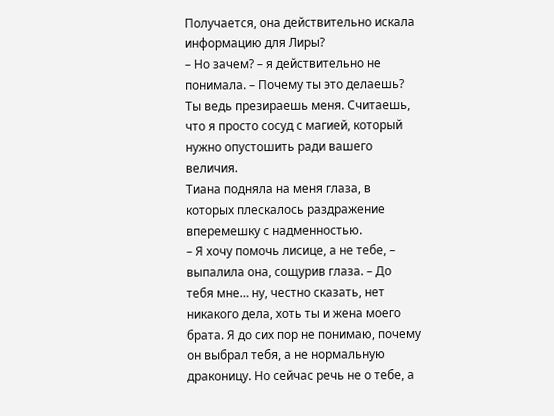Получается, она действительно искала информацию для Лиры?
– Но зачем? – я действительно не понимала. – Почему ты это делаешь? Ты ведь презираешь меня. Считаешь, что я просто сосуд с магией, который нужно опустошить ради вашего величия.
Тиана подняла на меня глаза, в которых плескалось раздражение вперемешку с надменностью.
– Я хочу помочь лисице, а не тебе, – выпалила она, сощурив глаза. – До тебя мне… ну, честно сказать, нет никакого дела, хоть ты и жена моего брата. Я до сих пор не понимаю, почему он выбрал тебя, а не нормальную драконицу. Но сейчас речь не о тебе, а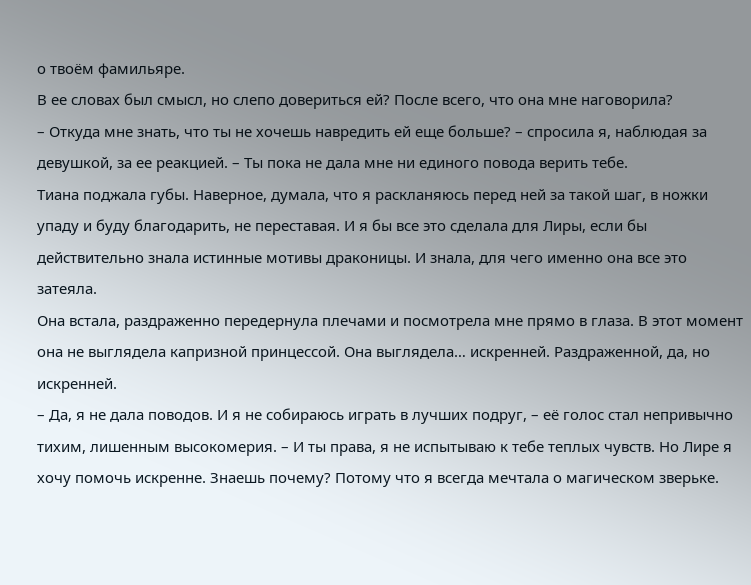о твоём фамильяре.
В ее словах был смысл, но слепо довериться ей? После всего, что она мне наговорила?
– Откуда мне знать, что ты не хочешь навредить ей еще больше? – спросила я, наблюдая за девушкой, за ее реакцией. – Ты пока не дала мне ни единого повода верить тебе.
Тиана поджала губы. Наверное, думала, что я раскланяюсь перед ней за такой шаг, в ножки упаду и буду благодарить, не переставая. И я бы все это сделала для Лиры, если бы действительно знала истинные мотивы драконицы. И знала, для чего именно она все это затеяла.
Она встала, раздраженно передернула плечами и посмотрела мне прямо в глаза. В этот момент она не выглядела капризной принцессой. Она выглядела… искренней. Раздраженной, да, но искренней.
– Да, я не дала поводов. И я не собираюсь играть в лучших подруг, – её голос стал непривычно тихим, лишенным высокомерия. – И ты права, я не испытываю к тебе теплых чувств. Но Лире я хочу помочь искренне. Знаешь почему? Потому что я всегда мечтала о магическом зверьке.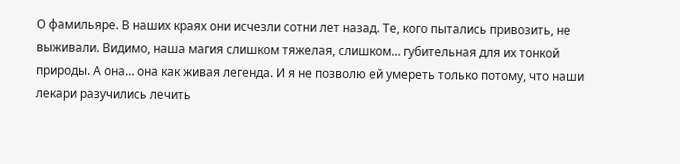О фамильяре. В наших краях они исчезли сотни лет назад. Те, кого пытались привозить, не выживали. Видимо, наша магия слишком тяжелая, слишком… губительная для их тонкой природы. А она… она как живая легенда. И я не позволю ей умереть только потому, что наши лекари разучились лечить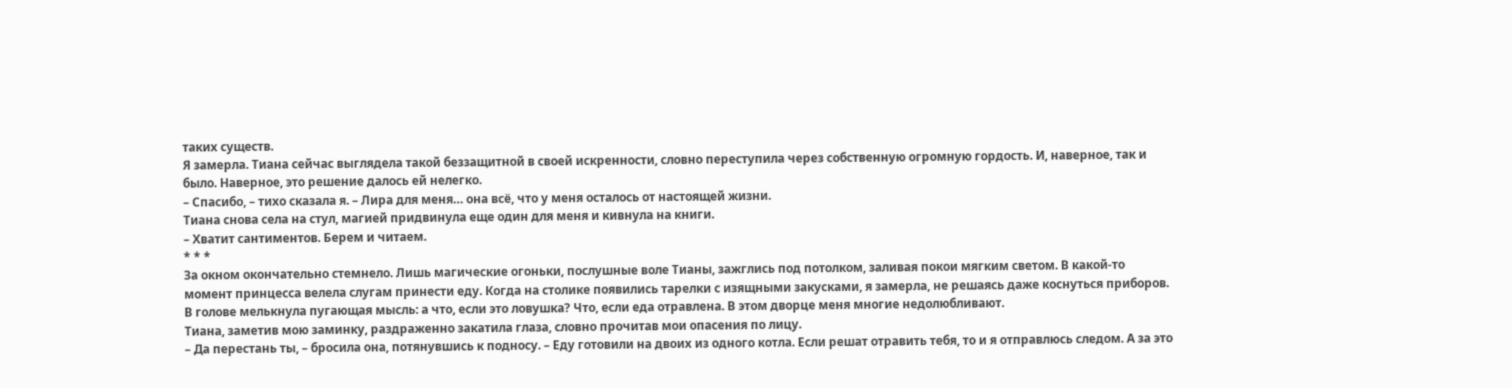таких существ.
Я замерла. Тиана сейчас выглядела такой беззащитной в своей искренности, словно переступила через собственную огромную гордость. И, наверное, так и было. Наверное, это решение далось ей нелегко.
– Спасибо, – тихо сказала я. – Лира для меня… она всё, что у меня осталось от настоящей жизни.
Тиана снова села на стул, магией придвинула еще один для меня и кивнула на книги.
– Хватит сантиментов. Берем и читаем.
* * *
За окном окончательно стемнело. Лишь магические огоньки, послушные воле Тианы, зажглись под потолком, заливая покои мягким светом. В какой-то момент принцесса велела слугам принести еду. Когда на столике появились тарелки с изящными закусками, я замерла, не решаясь даже коснуться приборов. В голове мелькнула пугающая мысль: а что, если это ловушка? Что, если еда отравлена. В этом дворце меня многие недолюбливают.
Тиана, заметив мою заминку, раздраженно закатила глаза, словно прочитав мои опасения по лицу.
– Да перестань ты, – бросила она, потянувшись к подносу. – Еду готовили на двоих из одного котла. Если решат отравить тебя, то и я отправлюсь следом. А за это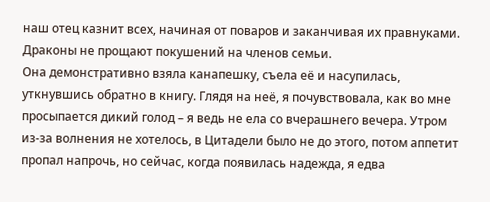наш отец казнит всех, начиная от поваров и заканчивая их правнуками. Драконы не прощают покушений на членов семьи.
Она демонстративно взяла канапешку, съела её и насупилась, уткнувшись обратно в книгу. Глядя на неё, я почувствовала, как во мне просыпается дикий голод – я ведь не ела со вчерашнего вечера. Утром из-за волнения не хотелось, в Цитадели было не до этого, потом аппетит пропал напрочь, но сейчас, когда появилась надежда, я едва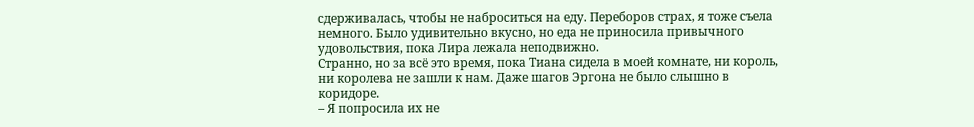сдерживалась, чтобы не наброситься на еду. Переборов страх, я тоже съела немного. Было удивительно вкусно, но еда не приносила привычного удовольствия, пока Лира лежала неподвижно.
Странно, но за всё это время, пока Тиана сидела в моей комнате, ни король, ни королева не зашли к нам. Даже шагов Эргона не было слышно в коридоре.
– Я попросила их не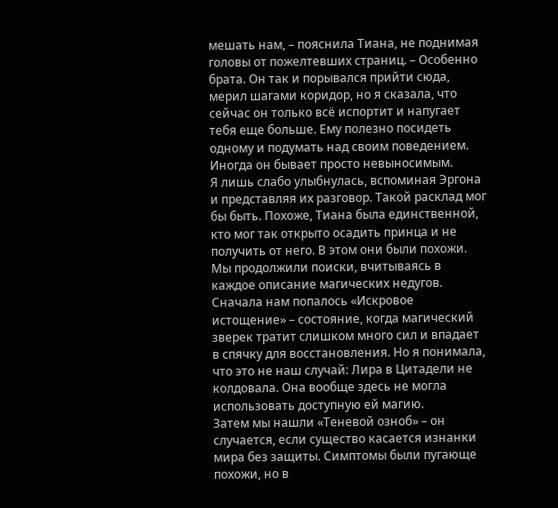мешать нам, – пояснила Тиана, не поднимая головы от пожелтевших страниц. – Особенно брата. Он так и порывался прийти сюда, мерил шагами коридор, но я сказала, что сейчас он только всё испортит и напугает тебя еще больше. Ему полезно посидеть одному и подумать над своим поведением. Иногда он бывает просто невыносимым.
Я лишь слабо улыбнулась, вспоминая Эргона и представляя их разговор. Такой расклад мог бы быть. Похоже, Тиана была единственной, кто мог так открыто осадить принца и не получить от него. В этом они были похожи.
Мы продолжили поиски, вчитываясь в каждое описание магических недугов. Сначала нам попалось «Искровое истощение» – состояние, когда магический зверек тратит слишком много сил и впадает в спячку для восстановления. Но я понимала, что это не наш случай: Лира в Цитадели не колдовала. Она вообще здесь не могла использовать доступную ей магию.
Затем мы нашли «Теневой озноб» – он случается, если существо касается изнанки мира без защиты. Симптомы были пугающе похожи, но в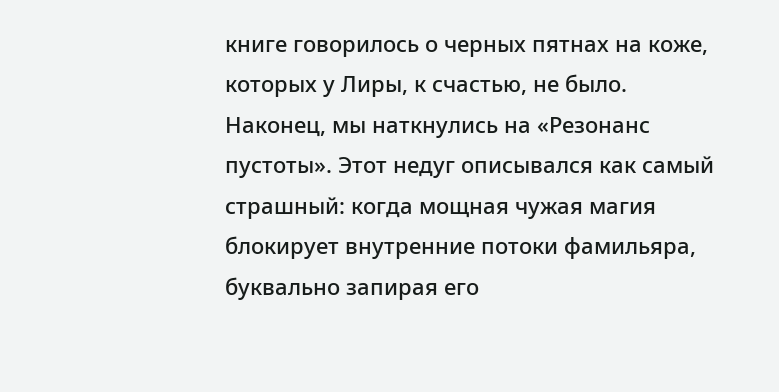книге говорилось о черных пятнах на коже, которых у Лиры, к счастью, не было.
Наконец, мы наткнулись на «Резонанс пустоты». Этот недуг описывался как самый страшный: когда мощная чужая магия блокирует внутренние потоки фамильяра, буквально запирая его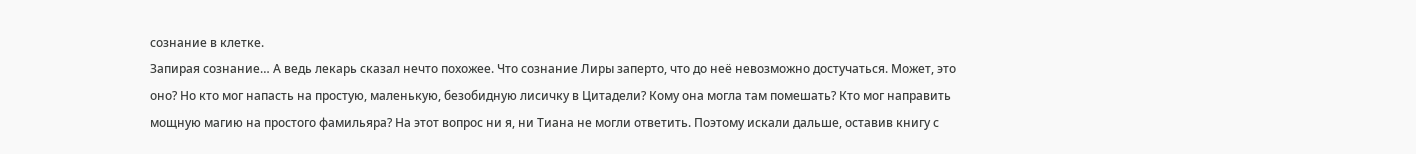сознание в клетке.
Запирая сознание… А ведь лекарь сказал нечто похожее. Что сознание Лиры заперто, что до неё невозможно достучаться. Может, это оно? Но кто мог напасть на простую, маленькую, безобидную лисичку в Цитадели? Кому она могла там помешать? Кто мог направить мощную магию на простого фамильяра? На этот вопрос ни я, ни Тиана не могли ответить. Поэтому искали дальше, оставив книгу с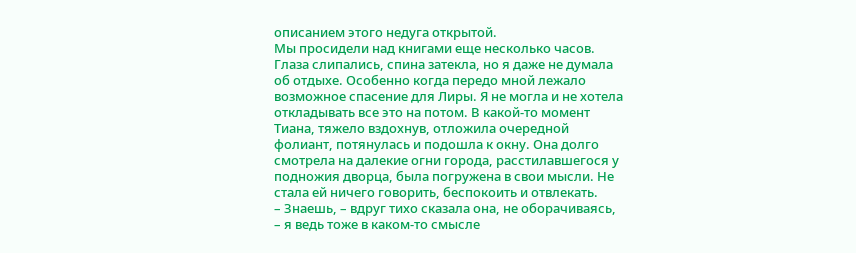описанием этого недуга открытой.
Мы просидели над книгами еще несколько часов. Глаза слипались, спина затекла, но я даже не думала об отдыхе. Особенно когда передо мной лежало возможное спасение для Лиры. Я не могла и не хотела откладывать все это на потом. В какой-то момент Тиана, тяжело вздохнув, отложила очередной фолиант, потянулась и подошла к окну. Она долго смотрела на далекие огни города, расстилавшегося у подножия дворца, была погружена в свои мысли. Не стала ей ничего говорить, беспокоить и отвлекать.
– Знаешь, – вдруг тихо сказала она, не оборачиваясь, – я ведь тоже в каком-то смысле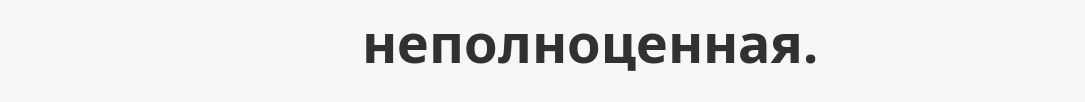неполноценная.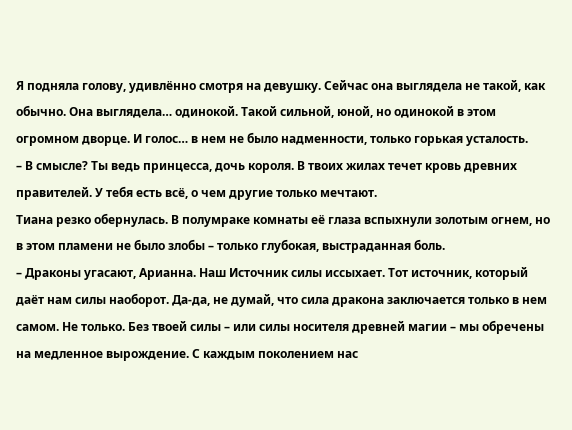Я подняла голову, удивлённо смотря на девушку. Сейчас она выглядела не такой, как обычно. Она выглядела… одинокой. Такой сильной, юной, но одинокой в этом огромном дворце. И голос… в нем не было надменности, только горькая усталость.
– В смысле? Ты ведь принцесса, дочь короля. В твоих жилах течет кровь древних правителей. У тебя есть всё, о чем другие только мечтают.
Тиана резко обернулась. В полумраке комнаты её глаза вспыхнули золотым огнем, но в этом пламени не было злобы – только глубокая, выстраданная боль.
– Драконы угасают, Арианна. Наш Источник силы иссыхает. Тот источник, который даёт нам силы наоборот. Да-да, не думай, что сила дракона заключается только в нем самом. Не только. Без твоей силы – или силы носителя древней магии – мы обречены на медленное вырождение. С каждым поколением нас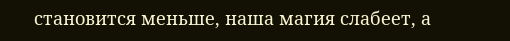становится меньше, наша магия слабеет, а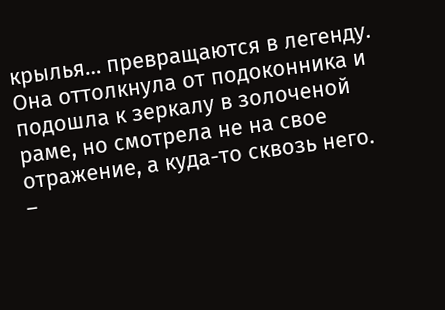крылья… превращаются в легенду.
Она оттолкнула от подоконника и подошла к зеркалу в золоченой раме, но смотрела не на свое отражение, а куда-то сквозь него.
–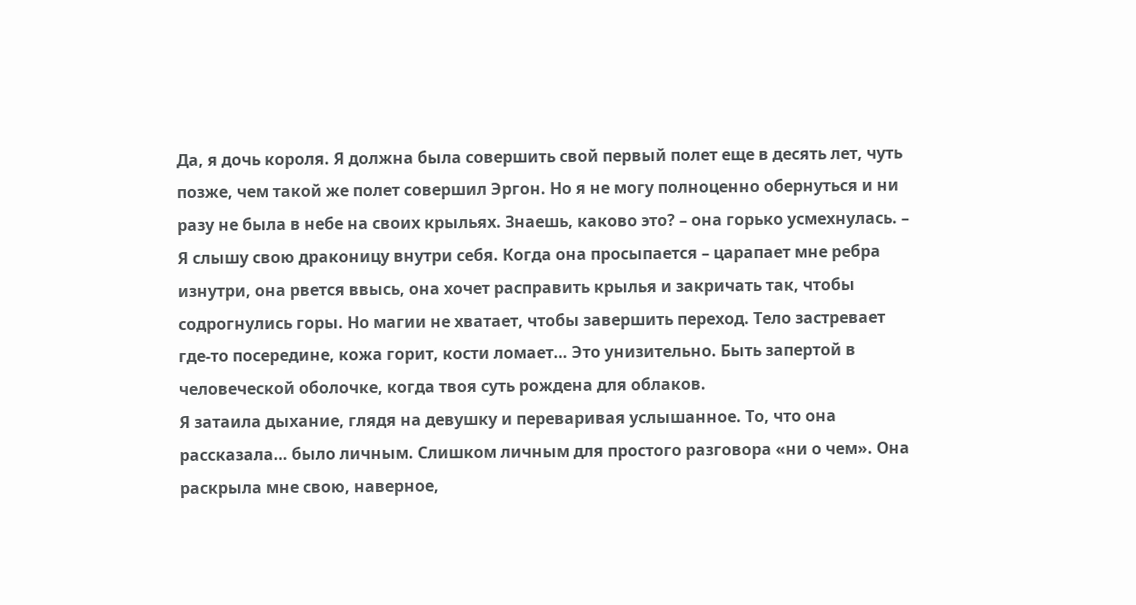Да, я дочь короля. Я должна была совершить свой первый полет еще в десять лет, чуть позже, чем такой же полет совершил Эргон. Но я не могу полноценно обернуться и ни разу не была в небе на своих крыльях. Знаешь, каково это? – она горько усмехнулась. – Я слышу свою драконицу внутри себя. Когда она просыпается – царапает мне ребра изнутри, она рвется ввысь, она хочет расправить крылья и закричать так, чтобы содрогнулись горы. Но магии не хватает, чтобы завершить переход. Тело застревает где-то посередине, кожа горит, кости ломает… Это унизительно. Быть запертой в человеческой оболочке, когда твоя суть рождена для облаков.
Я затаила дыхание, глядя на девушку и переваривая услышанное. То, что она рассказала… было личным. Слишком личным для простого разговора «ни о чем». Она раскрыла мне свою, наверное,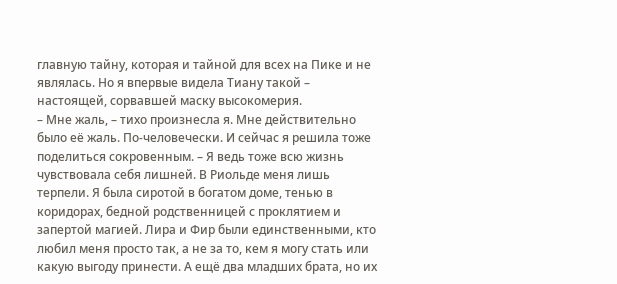главную тайну, которая и тайной для всех на Пике и не являлась. Но я впервые видела Тиану такой – настоящей, сорвавшей маску высокомерия.
– Мне жаль, – тихо произнесла я. Мне действительно было её жаль. По-человечески. И сейчас я решила тоже поделиться сокровенным. – Я ведь тоже всю жизнь чувствовала себя лишней. В Риольде меня лишь терпели. Я была сиротой в богатом доме, тенью в коридорах, бедной родственницей с проклятием и запертой магией. Лира и Фир были единственными, кто любил меня просто так, а не за то, кем я могу стать или какую выгоду принести. А ещё два младших брата, но их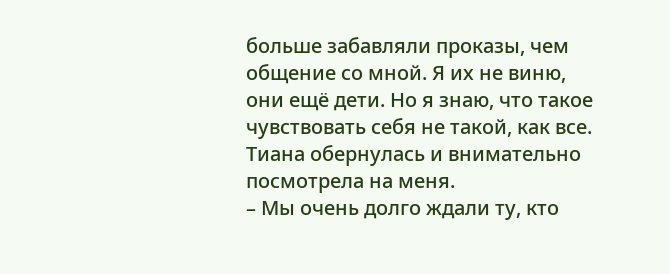больше забавляли проказы, чем общение со мной. Я их не виню, они ещё дети. Но я знаю, что такое чувствовать себя не такой, как все.
Тиана обернулась и внимательно посмотрела на меня.
– Мы очень долго ждали ту, кто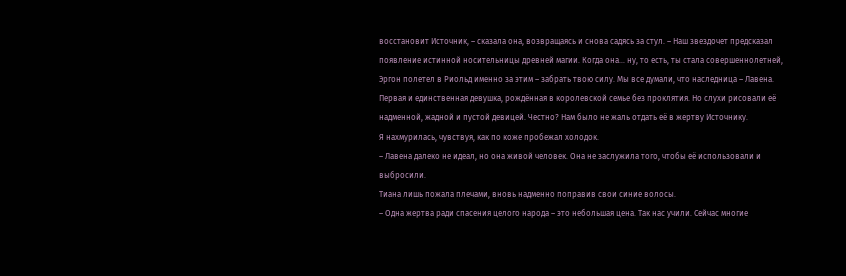восстановит Источник, – сказала она, возвращаясь и снова садясь за стул. – Наш звездочет предсказал появление истинной носительницы древней магии. Когда она… ну, то есть, ты стала совершеннолетней, Эргон полетел в Риольд именно за этим – забрать твою силу. Мы все думали, что наследница – Лавена. Первая и единственная девушка, рождённая в королевской семье без проклятия. Но слухи рисовали её надменной, жадной и пустой девицей. Честно? Нам было не жаль отдать её в жертву Источнику.
Я нахмурилась, чувствуя, как по коже пробежал холодок.
– Лавена далеко не идеал, но она живой человек. Она не заслужила того, чтобы её использовали и выбросили.
Тиана лишь пожала плечами, вновь надменно поправив свои синие волосы.
– Одна жертва ради спасения целого народа – это небольшая цена. Так нас учили. Сейчас многие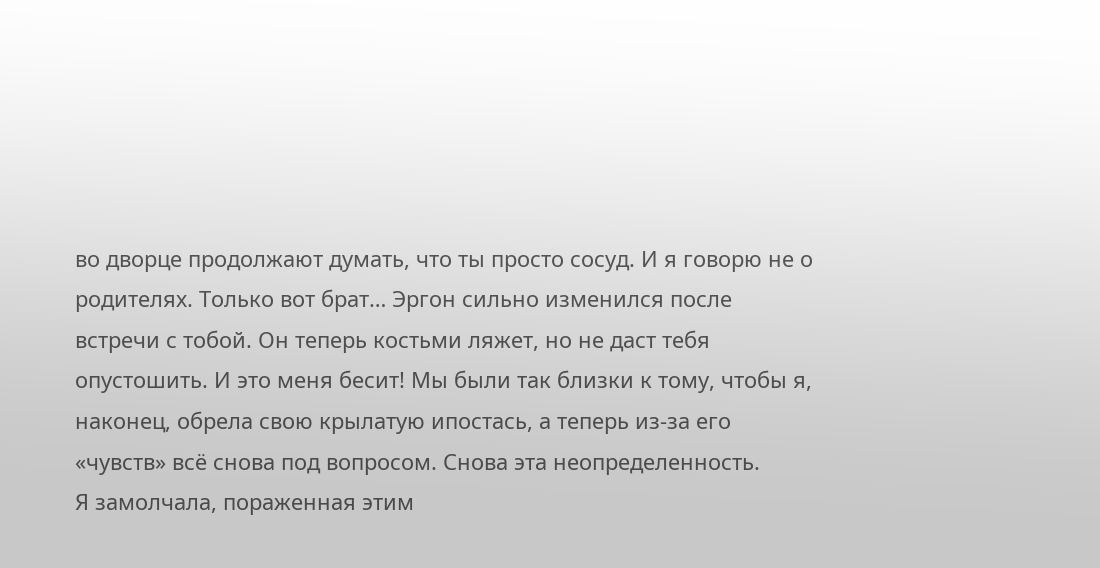во дворце продолжают думать, что ты просто сосуд. И я говорю не о родителях. Только вот брат… Эргон сильно изменился после встречи с тобой. Он теперь костьми ляжет, но не даст тебя опустошить. И это меня бесит! Мы были так близки к тому, чтобы я, наконец, обрела свою крылатую ипостась, а теперь из-за его «чувств» всё снова под вопросом. Снова эта неопределенность.
Я замолчала, пораженная этим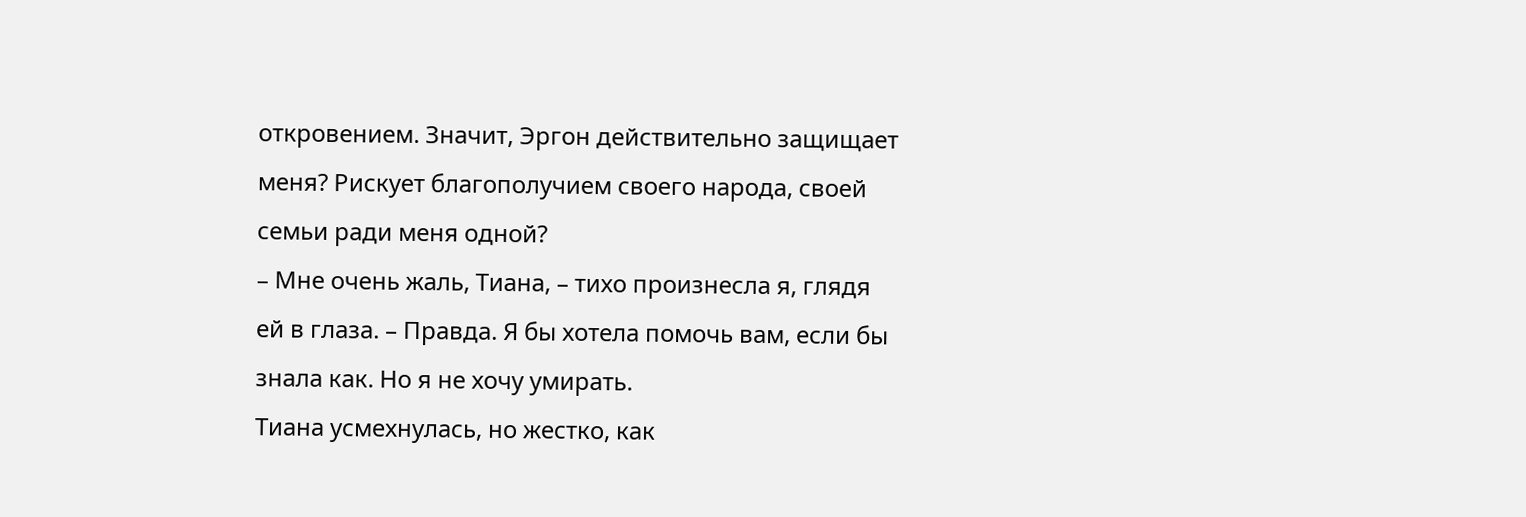откровением. Значит, Эргон действительно защищает меня? Рискует благополучием своего народа, своей семьи ради меня одной?
– Мне очень жаль, Тиана, – тихо произнесла я, глядя ей в глаза. – Правда. Я бы хотела помочь вам, если бы знала как. Но я не хочу умирать.
Тиана усмехнулась, но жестко, как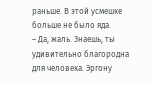раньше. В этой усмешке больше не было яда.
– Да, жаль. Знаешь, ты удивительно благородна для человека. Эргону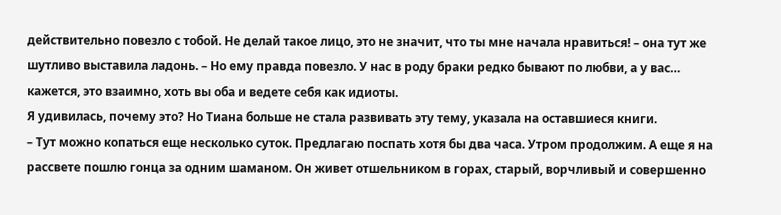действительно повезло с тобой. Не делай такое лицо, это не значит, что ты мне начала нравиться! – она тут же шутливо выставила ладонь. – Но ему правда повезло. У нас в роду браки редко бывают по любви, а у вас… кажется, это взаимно, хоть вы оба и ведете себя как идиоты.
Я удивилась, почему это? Но Тиана больше не стала развивать эту тему, указала на оставшиеся книги.
– Тут можно копаться еще несколько суток. Предлагаю поспать хотя бы два часа. Утром продолжим. А еще я на рассвете пошлю гонца за одним шаманом. Он живет отшельником в горах, старый, ворчливый и совершенно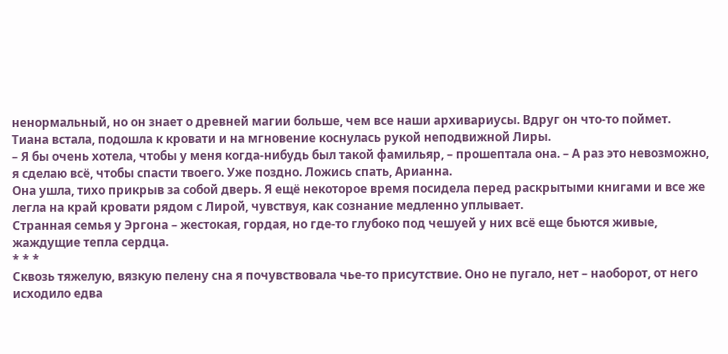ненормальный, но он знает о древней магии больше, чем все наши архивариусы. Вдруг он что-то поймет.
Тиана встала, подошла к кровати и на мгновение коснулась рукой неподвижной Лиры.
– Я бы очень хотела, чтобы у меня когда-нибудь был такой фамильяр, – прошептала она. – А раз это невозможно, я сделаю всё, чтобы спасти твоего. Уже поздно. Ложись спать, Арианна.
Она ушла, тихо прикрыв за собой дверь. Я ещё некоторое время посидела перед раскрытыми книгами и все же легла на край кровати рядом с Лирой, чувствуя, как сознание медленно уплывает.
Странная семья у Эргона – жестокая, гордая, но где-то глубоко под чешуей у них всё еще бьются живые, жаждущие тепла сердца.
* * *
Сквозь тяжелую, вязкую пелену сна я почувствовала чье-то присутствие. Оно не пугало, нет – наоборот, от него исходило едва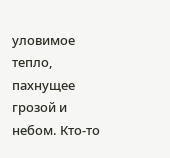уловимое тепло, пахнущее грозой и небом. Кто-то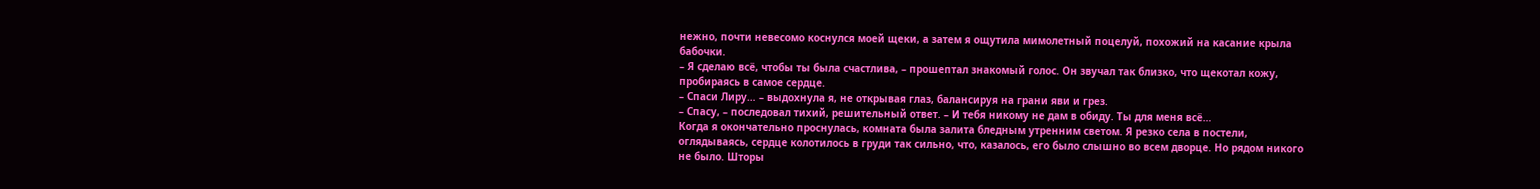нежно, почти невесомо коснулся моей щеки, а затем я ощутила мимолетный поцелуй, похожий на касание крыла бабочки.
– Я сделаю всё, чтобы ты была счастлива, – прошептал знакомый голос. Он звучал так близко, что щекотал кожу, пробираясь в самое сердце.
– Спаси Лиру… – выдохнула я, не открывая глаз, балансируя на грани яви и грез.
– Спасу, – последовал тихий, решительный ответ. – И тебя никому не дам в обиду. Ты для меня всё…
Когда я окончательно проснулась, комната была залита бледным утренним светом. Я резко села в постели, оглядываясь, сердце колотилось в груди так сильно, что, казалось, его было слышно во всем дворце. Но рядом никого не было. Шторы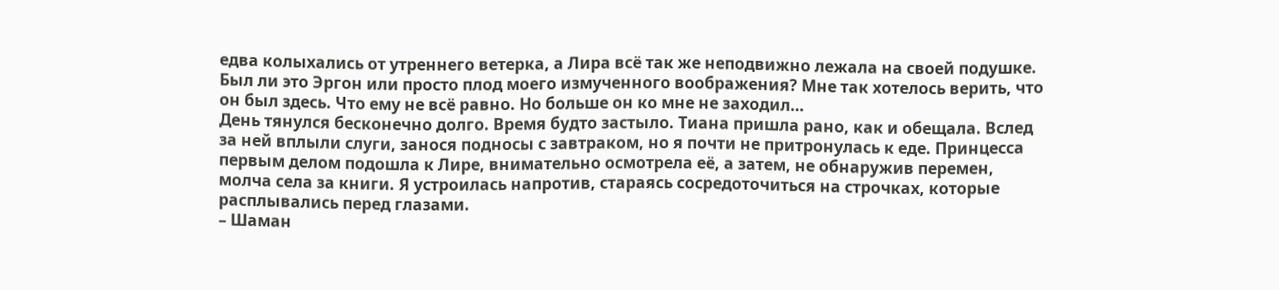едва колыхались от утреннего ветерка, а Лира всё так же неподвижно лежала на своей подушке. Был ли это Эргон или просто плод моего измученного воображения? Мне так хотелось верить, что он был здесь. Что ему не всё равно. Но больше он ко мне не заходил…
День тянулся бесконечно долго. Время будто застыло. Тиана пришла рано, как и обещала. Вслед за ней вплыли слуги, занося подносы с завтраком, но я почти не притронулась к еде. Принцесса первым делом подошла к Лире, внимательно осмотрела её, а затем, не обнаружив перемен, молча села за книги. Я устроилась напротив, стараясь сосредоточиться на строчках, которые расплывались перед глазами.
– Шаман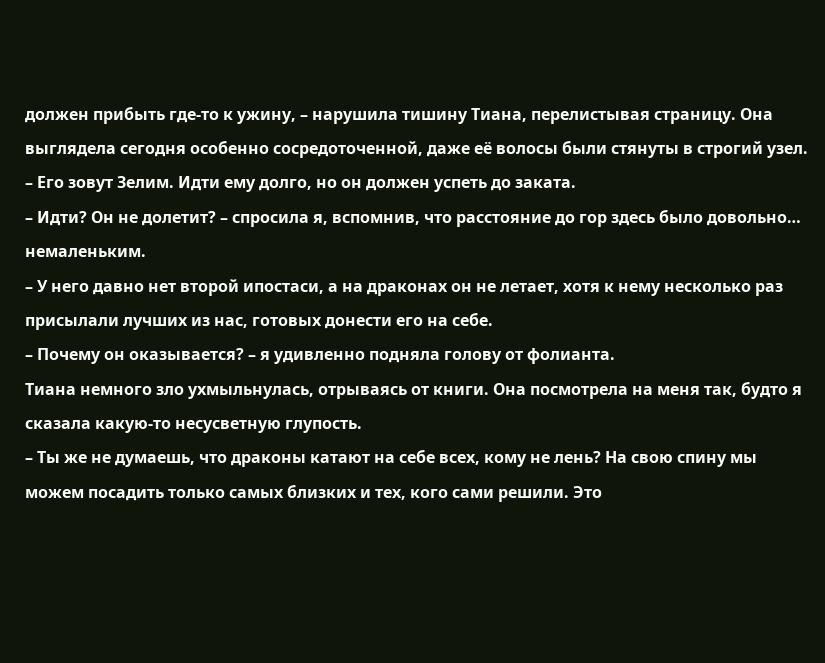должен прибыть где-то к ужину, – нарушила тишину Тиана, перелистывая страницу. Она выглядела сегодня особенно сосредоточенной, даже её волосы были стянуты в строгий узел. – Его зовут Зелим. Идти ему долго, но он должен успеть до заката.
– Идти? Он не долетит? – спросила я, вспомнив, что расстояние до гор здесь было довольно… немаленьким.
– У него давно нет второй ипостаси, а на драконах он не летает, хотя к нему несколько раз присылали лучших из нас, готовых донести его на себе.
– Почему он оказывается? – я удивленно подняла голову от фолианта.
Тиана немного зло ухмыльнулась, отрываясь от книги. Она посмотрела на меня так, будто я сказала какую-то несусветную глупость.
– Ты же не думаешь, что драконы катают на себе всех, кому не лень? На свою спину мы можем посадить только самых близких и тех, кого сами решили. Это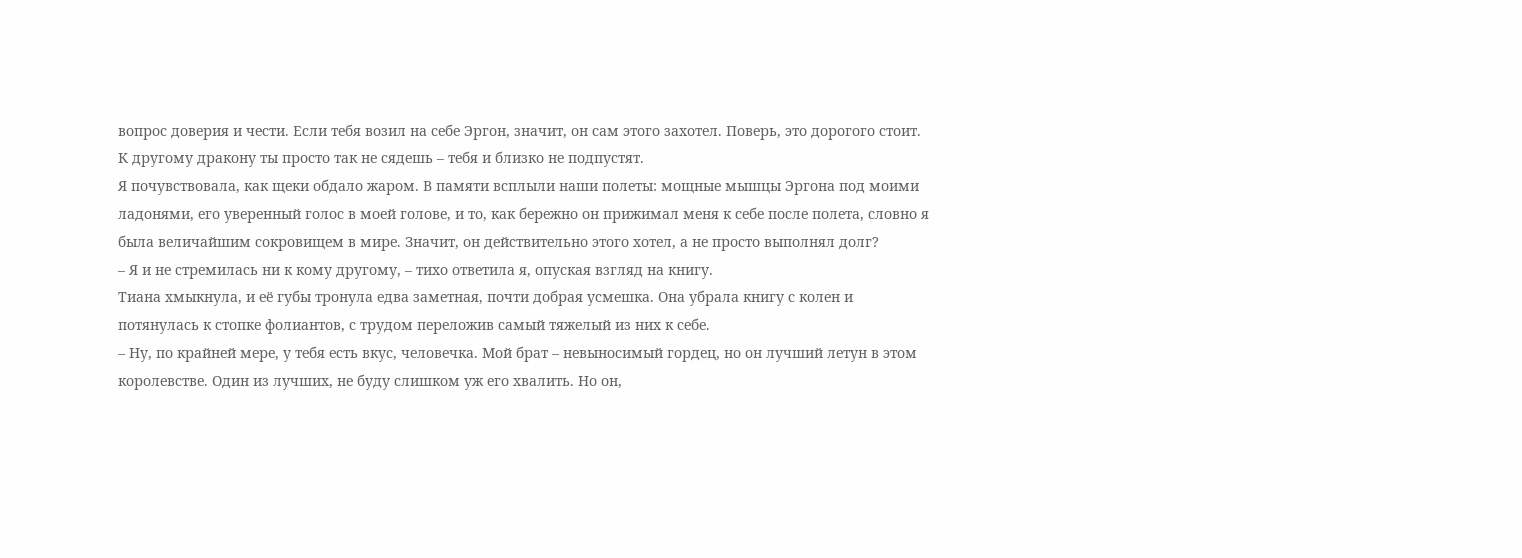вопрос доверия и чести. Если тебя возил на себе Эргон, значит, он сам этого захотел. Поверь, это дорогого стоит. К другому дракону ты просто так не сядешь – тебя и близко не подпустят.
Я почувствовала, как щеки обдало жаром. В памяти всплыли наши полеты: мощные мышцы Эргона под моими ладонями, его уверенный голос в моей голове, и то, как бережно он прижимал меня к себе после полета, словно я была величайшим сокровищем в мире. Значит, он действительно этого хотел, а не просто выполнял долг?
– Я и не стремилась ни к кому другому, – тихо ответила я, опуская взгляд на книгу.
Тиана хмыкнула, и её губы тронула едва заметная, почти добрая усмешка. Она убрала книгу с колен и потянулась к стопке фолиантов, с трудом переложив самый тяжелый из них к себе.
– Ну, по крайней мере, у тебя есть вкус, человечка. Мой брат – невыносимый гордец, но он лучший летун в этом королевстве. Один из лучших, не буду слишком уж его хвалить. Но он,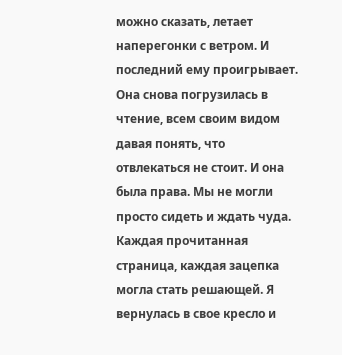можно сказать, летает наперегонки с ветром. И последний ему проигрывает.
Она снова погрузилась в чтение, всем своим видом давая понять, что отвлекаться не стоит. И она была права. Мы не могли просто сидеть и ждать чуда. Каждая прочитанная страница, каждая зацепка могла стать решающей. Я вернулась в свое кресло и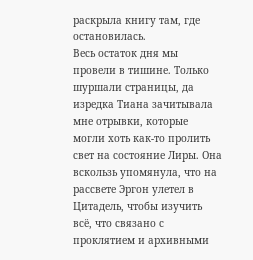раскрыла книгу там, где остановилась.
Весь остаток дня мы провели в тишине. Только шуршали страницы, да изредка Тиана зачитывала мне отрывки, которые могли хоть как-то пролить свет на состояние Лиры. Она вскользь упомянула, что на рассвете Эргон улетел в Цитадель, чтобы изучить всё, что связано с проклятием и архивными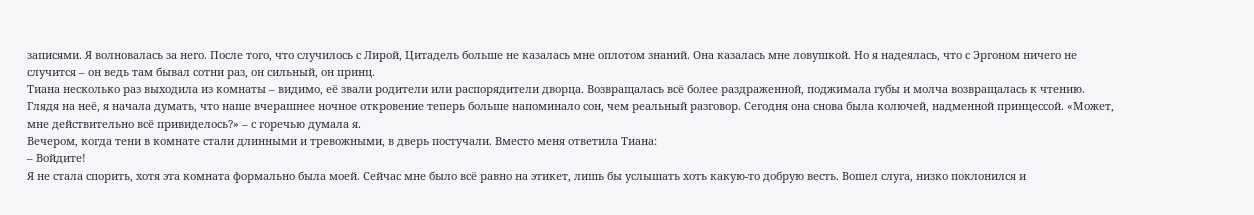записями. Я волновалась за него. После того, что случилось с Лирой, Цитадель больше не казалась мне оплотом знаний. Она казалась мне ловушкой. Но я надеялась, что с Эргоном ничего не случится – он ведь там бывал сотни раз, он сильный, он принц.
Тиана несколько раз выходила из комнаты – видимо, её звали родители или распорядители дворца. Возвращалась всё более раздраженной, поджимала губы и молча возвращалась к чтению. Глядя на неё, я начала думать, что наше вчерашнее ночное откровение теперь больше напоминало сон, чем реальный разговор. Сегодня она снова была колючей, надменной принцессой. «Может, мне действительно всё привиделось?» – с горечью думала я.
Вечером, когда тени в комнате стали длинными и тревожными, в дверь постучали. Вместо меня ответила Тиана:
– Войдите!
Я не стала спорить, хотя эта комната формально была моей. Сейчас мне было всё равно на этикет, лишь бы услышать хоть какую-то добрую весть. Вошел слуга, низко поклонился и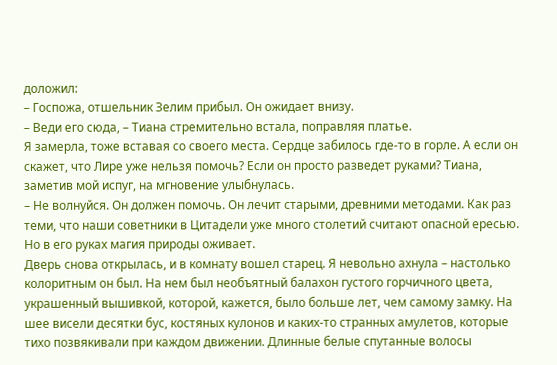доложил:
– Госпожа, отшельник Зелим прибыл. Он ожидает внизу.
– Веди его сюда, – Тиана стремительно встала, поправляя платье.
Я замерла, тоже вставая со своего места. Сердце забилось где-то в горле. А если он скажет, что Лире уже нельзя помочь? Если он просто разведет руками? Тиана, заметив мой испуг, на мгновение улыбнулась.
– Не волнуйся. Он должен помочь. Он лечит старыми, древними методами. Как раз теми, что наши советники в Цитадели уже много столетий считают опасной ересью. Но в его руках магия природы оживает.
Дверь снова открылась, и в комнату вошел старец. Я невольно ахнула – настолько колоритным он был. На нем был необъятный балахон густого горчичного цвета, украшенный вышивкой, которой, кажется, было больше лет, чем самому замку. На шее висели десятки бус, костяных кулонов и каких-то странных амулетов, которые тихо позвякивали при каждом движении. Длинные белые спутанные волосы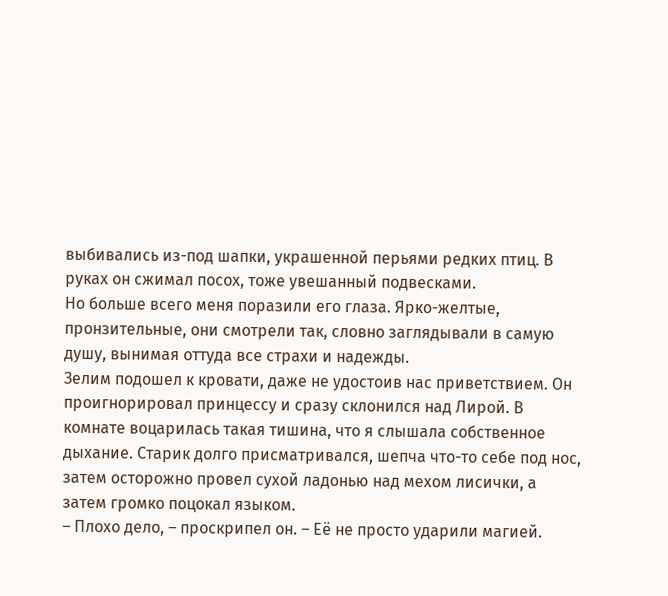выбивались из-под шапки, украшенной перьями редких птиц. В руках он сжимал посох, тоже увешанный подвесками.
Но больше всего меня поразили его глаза. Ярко-желтые, пронзительные, они смотрели так, словно заглядывали в самую душу, вынимая оттуда все страхи и надежды.
Зелим подошел к кровати, даже не удостоив нас приветствием. Он проигнорировал принцессу и сразу склонился над Лирой. В комнате воцарилась такая тишина, что я слышала собственное дыхание. Старик долго присматривался, шепча что-то себе под нос, затем осторожно провел сухой ладонью над мехом лисички, а затем громко поцокал языком.
– Плохо дело, – проскрипел он. – Её не просто ударили магией.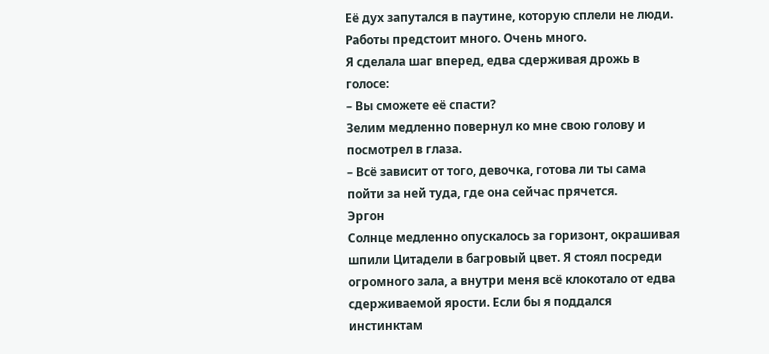Её дух запутался в паутине, которую сплели не люди. Работы предстоит много. Очень много.
Я сделала шаг вперед, едва сдерживая дрожь в голосе:
– Вы сможете её спасти?
Зелим медленно повернул ко мне свою голову и посмотрел в глаза.
– Всё зависит от того, девочка, готова ли ты сама пойти за ней туда, где она сейчас прячется.
Эргон
Солнце медленно опускалось за горизонт, окрашивая шпили Цитадели в багровый цвет. Я стоял посреди огромного зала, а внутри меня всё клокотало от едва сдерживаемой ярости. Если бы я поддался инстинктам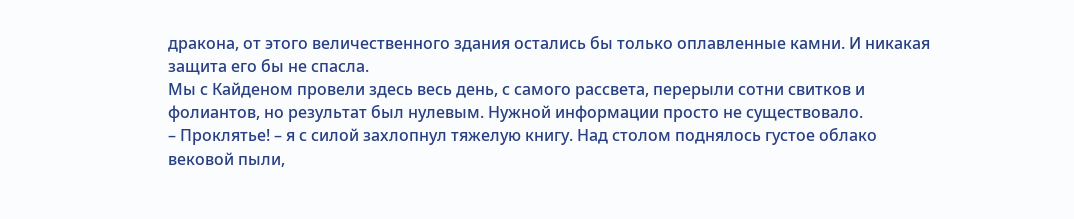дракона, от этого величественного здания остались бы только оплавленные камни. И никакая защита его бы не спасла.
Мы с Кайденом провели здесь весь день, с самого рассвета, перерыли сотни свитков и фолиантов, но результат был нулевым. Нужной информации просто не существовало.
– Проклятье! – я с силой захлопнул тяжелую книгу. Над столом поднялось густое облако вековой пыли,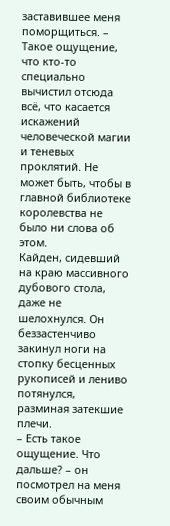заставившее меня поморщиться. – Такое ощущение, что кто-то специально вычистил отсюда всё, что касается искажений человеческой магии и теневых проклятий. Не может быть, чтобы в главной библиотеке королевства не было ни слова об этом.
Кайден, сидевший на краю массивного дубового стола, даже не шелохнулся. Он беззастенчиво закинул ноги на стопку бесценных рукописей и лениво потянулся, разминая затекшие плечи.
– Есть такое ощущение. Что дальше? – он посмотрел на меня своим обычным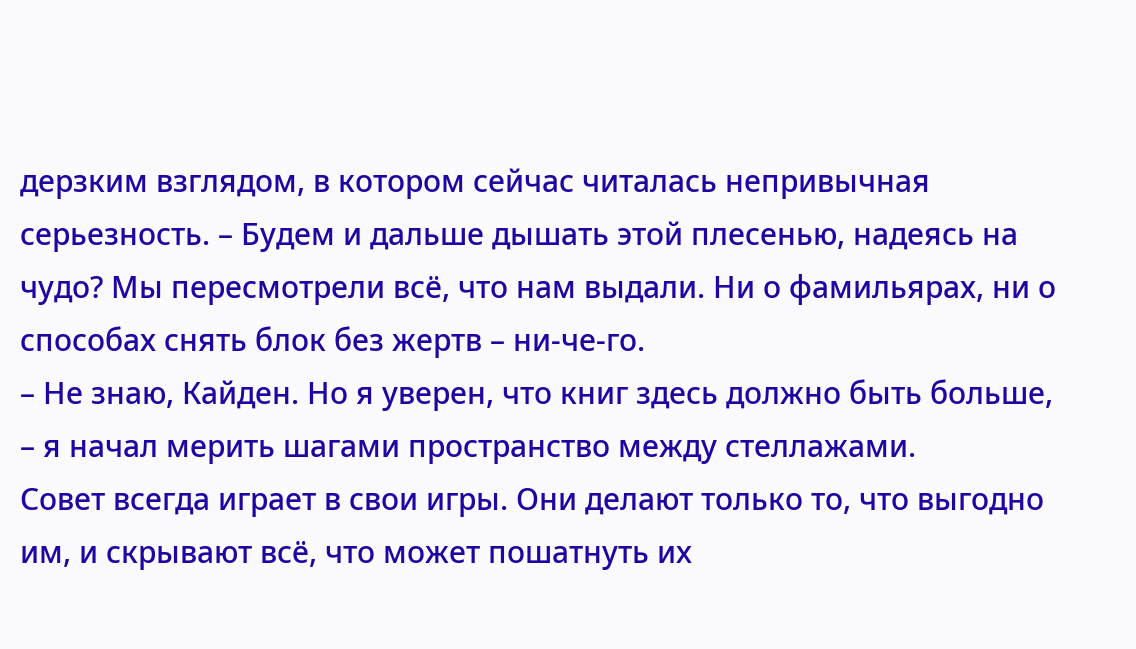дерзким взглядом, в котором сейчас читалась непривычная серьезность. – Будем и дальше дышать этой плесенью, надеясь на чудо? Мы пересмотрели всё, что нам выдали. Ни о фамильярах, ни о способах снять блок без жертв – ни-че-го.
– Не знаю, Кайден. Но я уверен, что книг здесь должно быть больше, – я начал мерить шагами пространство между стеллажами.
Совет всегда играет в свои игры. Они делают только то, что выгодно им, и скрывают всё, что может пошатнуть их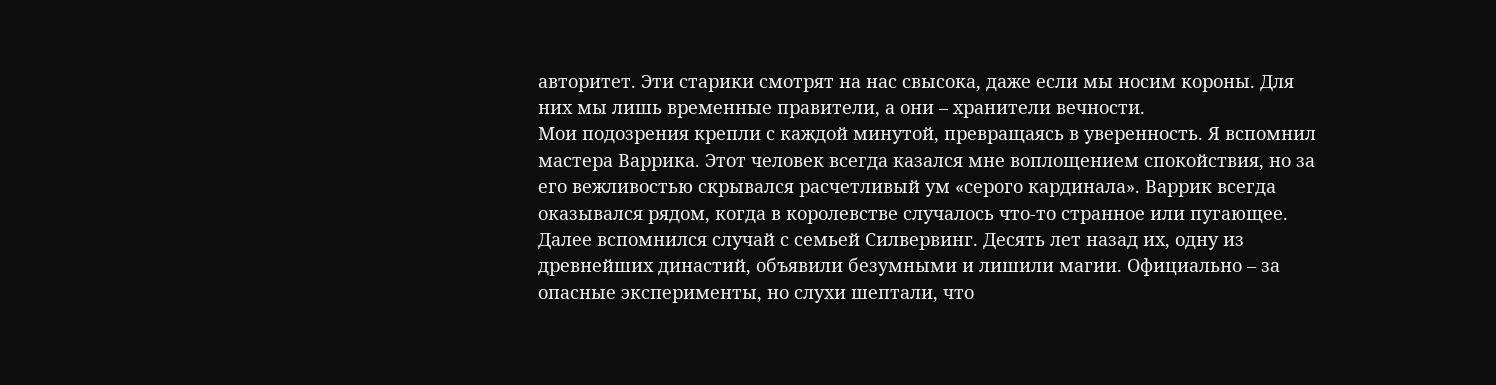авторитет. Эти старики смотрят на нас свысока, даже если мы носим короны. Для них мы лишь временные правители, а они – хранители вечности.
Мои подозрения крепли с каждой минутой, превращаясь в уверенность. Я вспомнил мастера Варрика. Этот человек всегда казался мне воплощением спокойствия, но за его вежливостью скрывался расчетливый ум «серого кардинала». Варрик всегда оказывался рядом, когда в королевстве случалось что-то странное или пугающее.
Далее вспомнился случай с семьей Силвервинг. Десять лет назад их, одну из древнейших династий, объявили безумными и лишили магии. Официально – за опасные эксперименты, но слухи шептали, что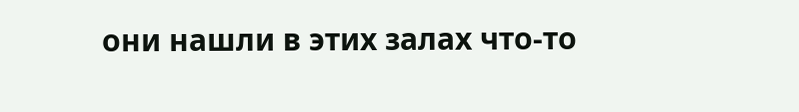они нашли в этих залах что-то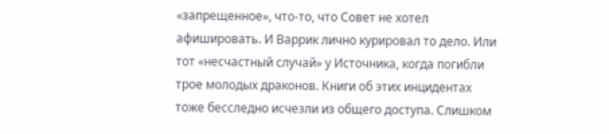«запрещенное», что-то, что Совет не хотел афишировать. И Варрик лично курировал то дело. Или тот «несчастный случай» у Источника, когда погибли трое молодых драконов. Книги об этих инцидентах тоже бесследно исчезли из общего доступа. Слишком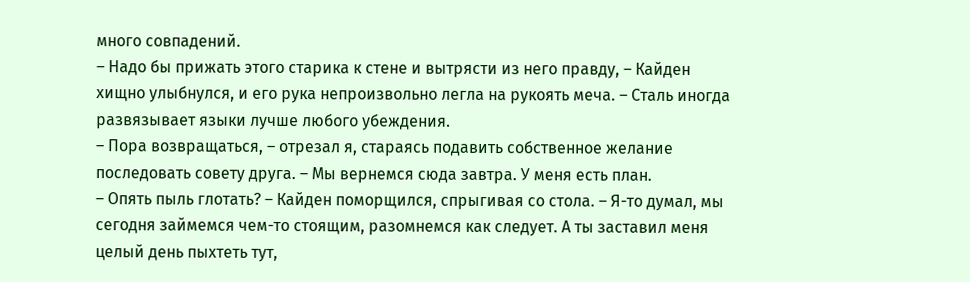много совпадений.
– Надо бы прижать этого старика к стене и вытрясти из него правду, – Кайден хищно улыбнулся, и его рука непроизвольно легла на рукоять меча. – Сталь иногда развязывает языки лучше любого убеждения.
– Пора возвращаться, – отрезал я, стараясь подавить собственное желание последовать совету друга. – Мы вернемся сюда завтра. У меня есть план.
– Опять пыль глотать? – Кайден поморщился, спрыгивая со стола. – Я-то думал, мы сегодня займемся чем-то стоящим, разомнемся как следует. А ты заставил меня целый день пыхтеть тут,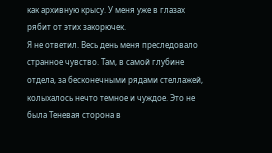как архивную крысу. У меня уже в глазах рябит от этих закорючек.
Я не ответил. Весь день меня преследовало странное чувство. Там, в самой глубине отдела, за бесконечными рядами стеллажей, колыхалось нечто темное и чуждое. Это не была Теневая сторона в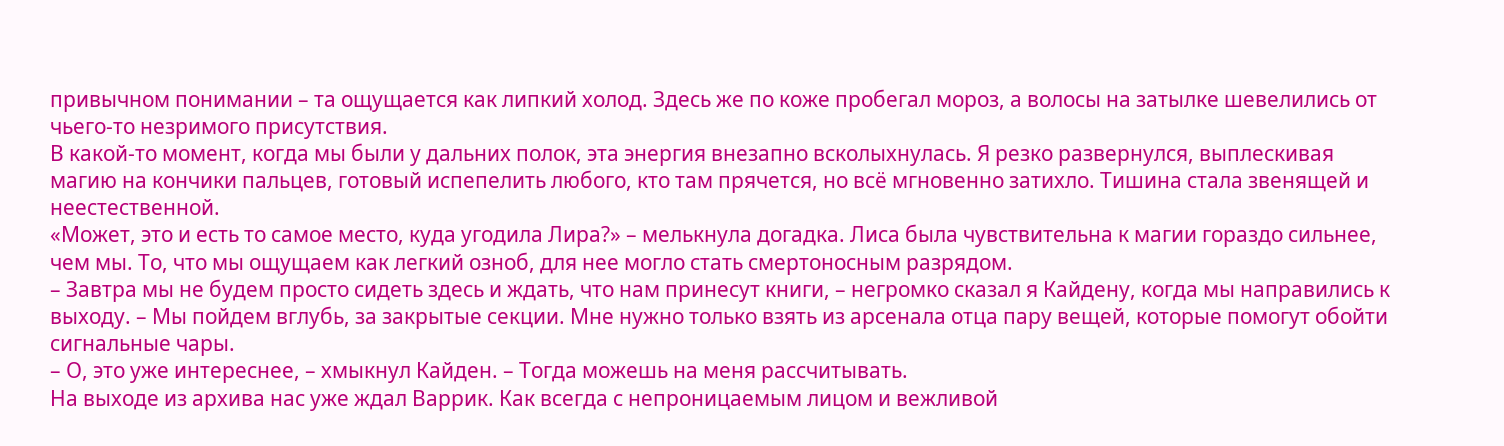привычном понимании – та ощущается как липкий холод. Здесь же по коже пробегал мороз, а волосы на затылке шевелились от чьего-то незримого присутствия.
В какой-то момент, когда мы были у дальних полок, эта энергия внезапно всколыхнулась. Я резко развернулся, выплескивая магию на кончики пальцев, готовый испепелить любого, кто там прячется, но всё мгновенно затихло. Тишина стала звенящей и неестественной.
«Может, это и есть то самое место, куда угодила Лира?» – мелькнула догадка. Лиса была чувствительна к магии гораздо сильнее, чем мы. То, что мы ощущаем как легкий озноб, для нее могло стать смертоносным разрядом.
– Завтра мы не будем просто сидеть здесь и ждать, что нам принесут книги, – негромко сказал я Кайдену, когда мы направились к выходу. – Мы пойдем вглубь, за закрытые секции. Мне нужно только взять из арсенала отца пару вещей, которые помогут обойти сигнальные чары.
– О, это уже интереснее, – хмыкнул Кайден. – Тогда можешь на меня рассчитывать.
На выходе из архива нас уже ждал Варрик. Как всегда с непроницаемым лицом и вежливой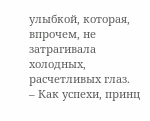улыбкой, которая, впрочем, не затрагивала холодных, расчетливых глаз.
– Как успехи, принц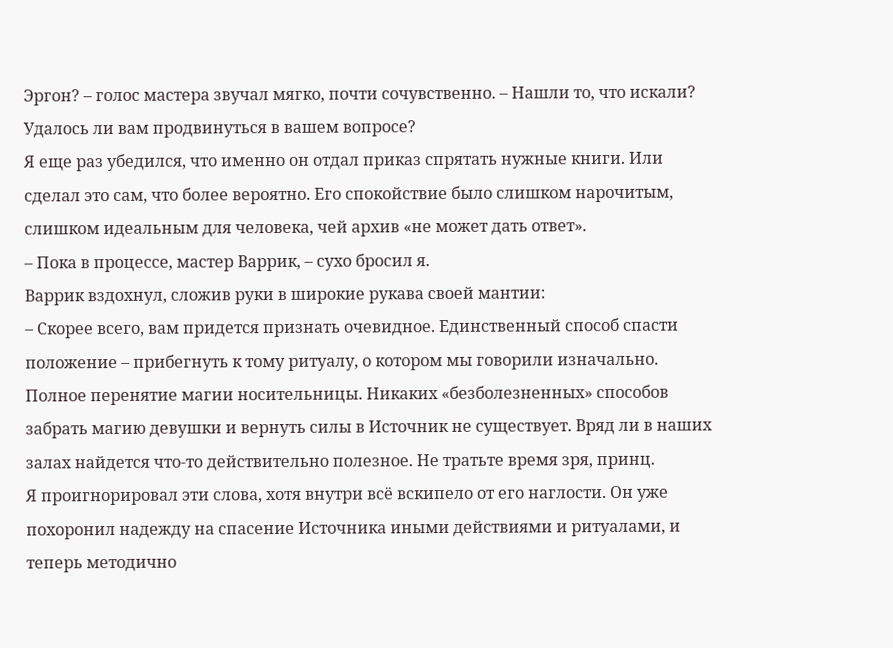Эргон? – голос мастера звучал мягко, почти сочувственно. – Нашли то, что искали? Удалось ли вам продвинуться в вашем вопросе?
Я еще раз убедился, что именно он отдал приказ спрятать нужные книги. Или сделал это сам, что более вероятно. Его спокойствие было слишком нарочитым, слишком идеальным для человека, чей архив «не может дать ответ».
– Пока в процессе, мастер Варрик, – сухо бросил я.
Варрик вздохнул, сложив руки в широкие рукава своей мантии:
– Скорее всего, вам придется признать очевидное. Единственный способ спасти положение – прибегнуть к тому ритуалу, о котором мы говорили изначально. Полное перенятие магии носительницы. Никаких «безболезненных» способов забрать магию девушки и вернуть силы в Источник не существует. Вряд ли в наших залах найдется что-то действительно полезное. Не тратьте время зря, принц.
Я проигнорировал эти слова, хотя внутри всё вскипело от его наглости. Он уже похоронил надежду на спасение Источника иными действиями и ритуалами, и теперь методично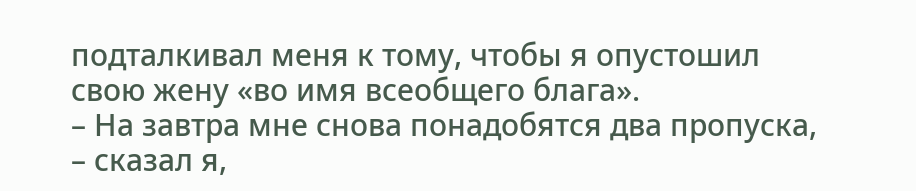подталкивал меня к тому, чтобы я опустошил свою жену «во имя всеобщего блага».
– На завтра мне снова понадобятся два пропуска, – сказал я,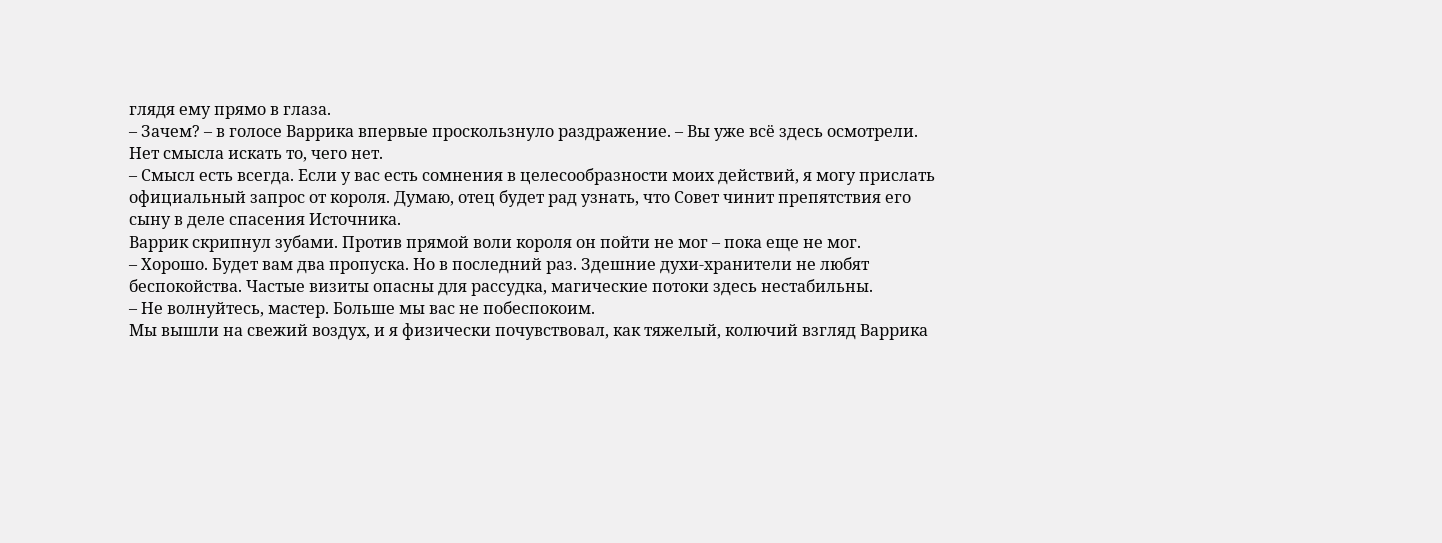глядя ему прямо в глаза.
– Зачем? – в голосе Варрика впервые проскользнуло раздражение. – Вы уже всё здесь осмотрели. Нет смысла искать то, чего нет.
– Смысл есть всегда. Если у вас есть сомнения в целесообразности моих действий, я могу прислать официальный запрос от короля. Думаю, отец будет рад узнать, что Совет чинит препятствия его сыну в деле спасения Источника.
Варрик скрипнул зубами. Против прямой воли короля он пойти не мог – пока еще не мог.
– Хорошо. Будет вам два пропуска. Но в последний раз. Здешние духи-хранители не любят беспокойства. Частые визиты опасны для рассудка, магические потоки здесь нестабильны.
– Не волнуйтесь, мастер. Больше мы вас не побеспокоим.
Мы вышли на свежий воздух, и я физически почувствовал, как тяжелый, колючий взгляд Варрика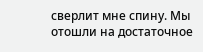сверлит мне спину. Мы отошли на достаточное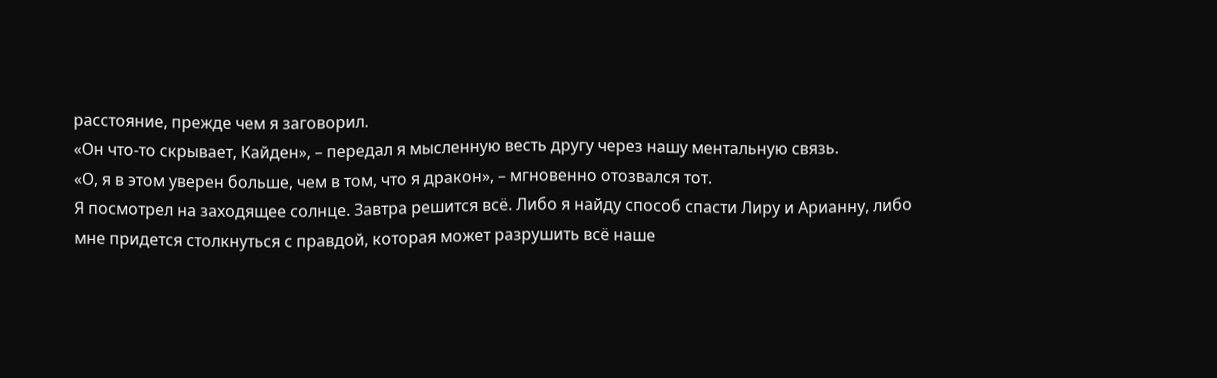расстояние, прежде чем я заговорил.
«Он что-то скрывает, Кайден», – передал я мысленную весть другу через нашу ментальную связь.
«О, я в этом уверен больше, чем в том, что я дракон», – мгновенно отозвался тот.
Я посмотрел на заходящее солнце. Завтра решится всё. Либо я найду способ спасти Лиру и Арианну, либо мне придется столкнуться с правдой, которая может разрушить всё наше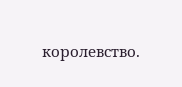королевство.